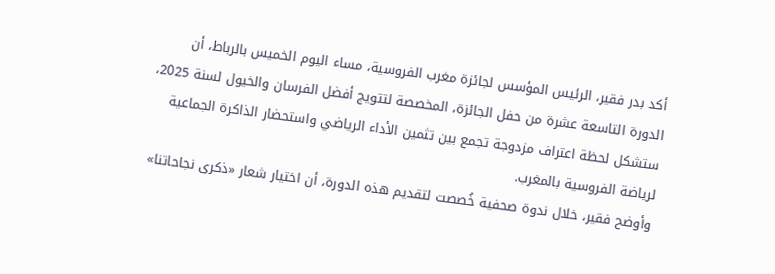أكد بدر فقير، الرئيس المؤسس لجائزة مغرب الفروسية، مساء اليوم الخميس بالرباط، أن الدورة التاسعة عشرة من حفل الجائزة، المخصصة لتتويج أفضل الفرسان والخيول لسنة 2025، ستشكل لحظة اعتراف مزدوجة تجمع بين تثمين الأداء الرياضي واستحضار الذاكرة الجماعية لرياضة الفروسية بالمغرب.
وأوضح فقير، خلال ندوة صحفية خُصصت لتقديم هذه الدورة، أن اختيار شعار «ذكرى نجاحاتنا»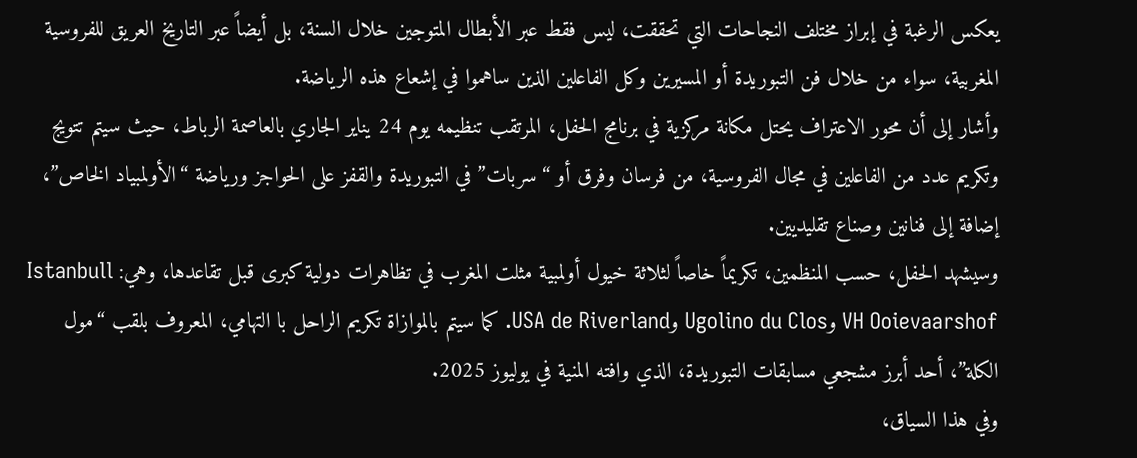يعكس الرغبة في إبراز مختلف النجاحات التي تحققت، ليس فقط عبر الأبطال المتوجين خلال السنة، بل أيضاً عبر التاريخ العريق للفروسية المغربية، سواء من خلال فن التبوريدة أو المسيرين وكل الفاعلين الذين ساهموا في إشعاع هذه الرياضة.
وأشار إلى أن محور الاعتراف يحتل مكانة مركزية في برنامج الحفل، المرتقب تنظيمه يوم 24 يناير الجاري بالعاصمة الرباط، حيث سيتم تتويج وتكريم عدد من الفاعلين في مجال الفروسية، من فرسان وفرق أو “سربات” في التبوريدة والقفز على الحواجز ورياضة “الأولمبياد الخاص”، إضافة إلى فنانين وصناع تقليديين.
وسيشهد الحفل، حسب المنظمين، تكريماً خاصاً لثلاثة خيول أولمبية مثلت المغرب في تظاهرات دولية كبرى قبل تقاعدها، وهي: Istanbull VH Ooievaarshof وUgolino du Clos وUSA de Riverland. كما سيتم بالموازاة تكريم الراحل با التهامي، المعروف بلقب “مول الكلة”، أحد أبرز مشجعي مسابقات التبوريدة، الذي وافته المنية في يوليوز 2025.
وفي هذا السياق،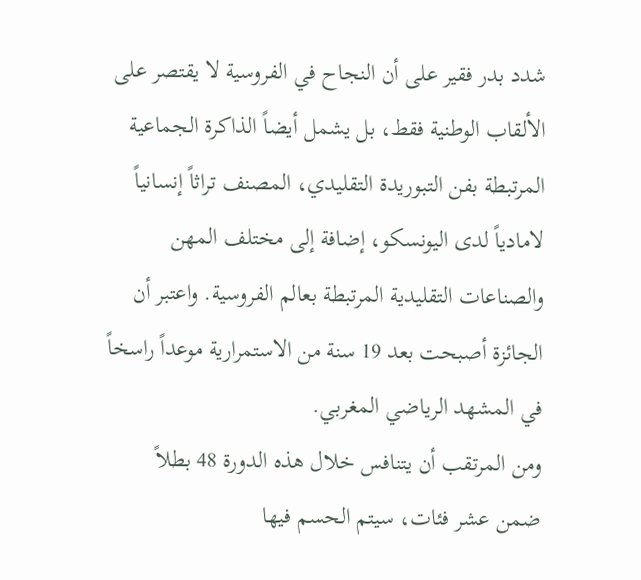شدد بدر فقير على أن النجاح في الفروسية لا يقتصر على الألقاب الوطنية فقط، بل يشمل أيضاً الذاكرة الجماعية المرتبطة بفن التبوريدة التقليدي، المصنف تراثاً إنسانياً لامادياً لدى اليونسكو، إضافة إلى مختلف المهن والصناعات التقليدية المرتبطة بعالم الفروسية. واعتبر أن الجائزة أصبحت بعد 19 سنة من الاستمرارية موعداً راسخاً في المشهد الرياضي المغربي.
ومن المرتقب أن يتنافس خلال هذه الدورة 48 بطلاً ضمن عشر فئات، سيتم الحسم فيها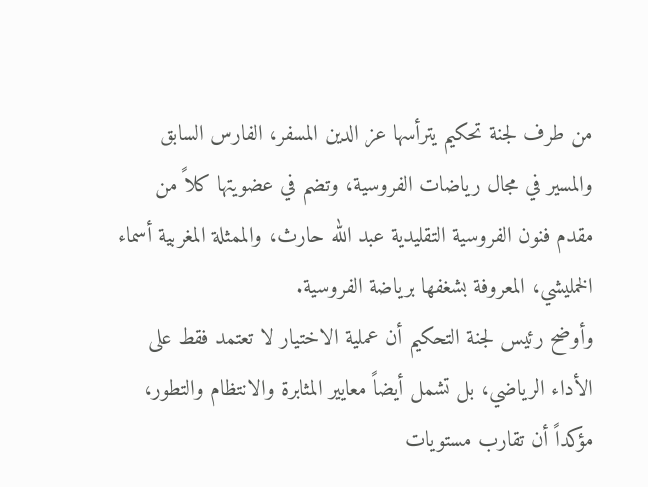من طرف لجنة تحكيم يترأسها عز الدين المسفر، الفارس السابق والمسير في مجال رياضات الفروسية، وتضم في عضويتها كلاً من مقدم فنون الفروسية التقليدية عبد الله حارث، والممثلة المغربية أسماء الخمليشي، المعروفة بشغفها برياضة الفروسية.
وأوضح رئيس لجنة التحكيم أن عملية الاختيار لا تعتمد فقط على الأداء الرياضي، بل تشمل أيضاً معايير المثابرة والانتظام والتطور، مؤكداً أن تقارب مستويات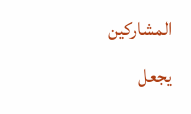المشاركين يجعل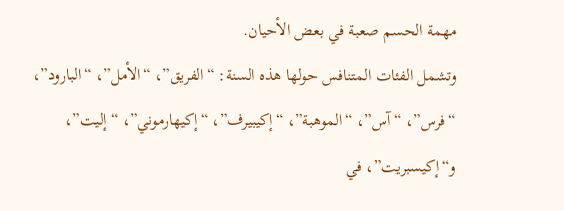مهمة الحسم صعبة في بعض الأحيان.
وتشمل الفئات المتنافس حولها هذه السنة: “الفريق”، “الأمل”، “البارود”، “فرس”، “آس”، “الموهبة”، “إكيبيرف”، “إكيهارموني”، “إليت”، و“إكيسبريت”، في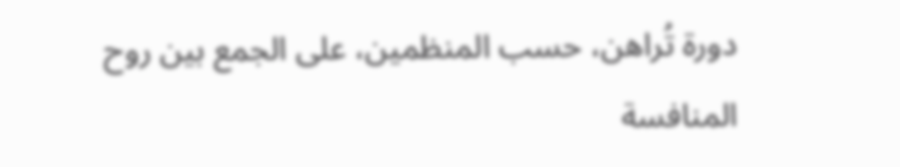دورة تُراهن، حسب المنظمين، على الجمع بين روح المنافسة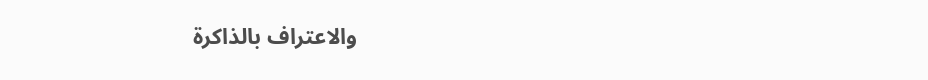والاعتراف بالذاكرة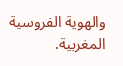والهوية الفروسية المغربية.